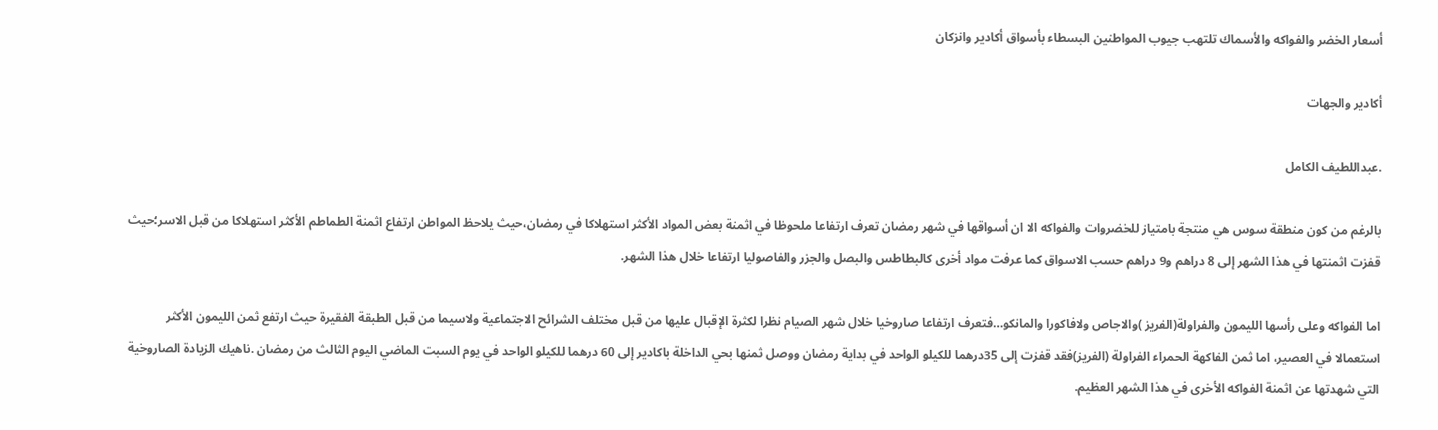أسعار الخضر والفواكه والأسماك تلتهب جيوب المواطنين البسطاء بأسواق أكادير وانزكان

أكادير والجهات

.عبداللطيف الكامل

بالرغم من كون منطقة سوس هي منتجة بامتياز للخضروات والفواكه الا ان أسواقها في شهر رمضان تعرف ارتفاعا ملحوظا في اثمنة بعض المواد الأكثر استهلاكا في رمضان،حيث يلاحظ المواطن ارتفاع اثمنة الطماطم الأكثر استهلاكا من قبل الاسر؛حيث قفزت اثمنتها في هذا الشهر إلى 8 دراهم و9 دراهم حسب الاسواق كما عرفت مواد أخرى كالبطاطس والبصل والجزر والفاصوليا ارتفاعا خلال هذا الشهر.

اما الفواكه وعلى رأسها الليمون والفراولة(الفريز )والاجاص ولافاكورا والمانكو…فتعرف ارتفاعا صاروخيا خلال شهر الصيام نظرا لكثرة الإقبال عليها من قبل مختلف الشرائح الاجتماعية ولاسيما من قبل الطبقة الفقيرة حيث ارتفع ثمن الليمون الأكثر استعمالا في العصير، اما ثمن الفاكهة الحمراء الفراولة (الفريز)فقد قفزت إلى 35درهما للكيلو الواحد في بداية رمضان ووصل ثمنها بحي الداخلة باكادير إلى 60 درهما للكيلو الواحد في يوم السبت الماضي اليوم الثالث من رمضان .ناهيك الزيادة الصاروخية التي شهدتها عن اثمنة الفواكه الأخرى في هذا الشهر العظيم.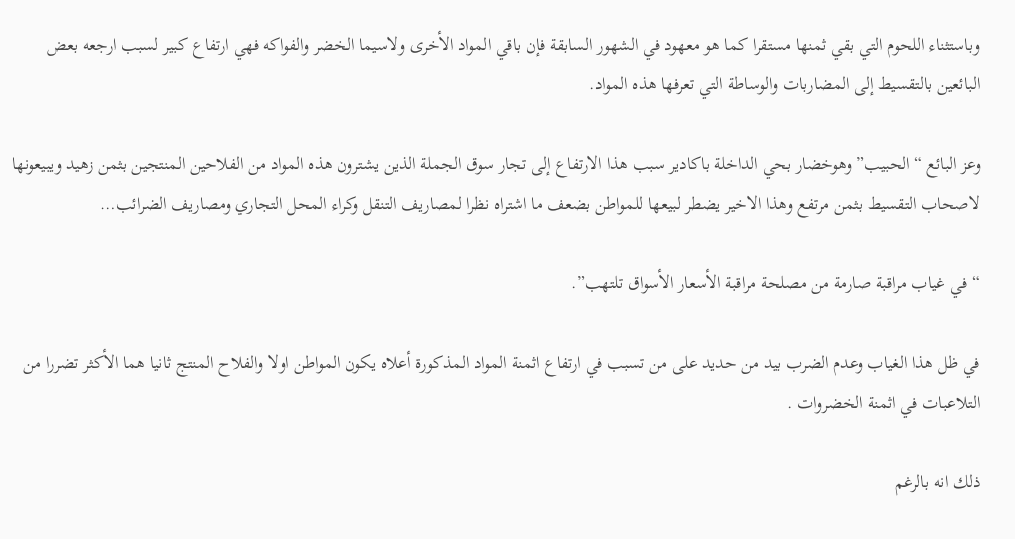وباستثناء اللحوم التي بقي ثمنها مستقرا كما هو معهود في الشهور السابقة فإن باقي المواد الأخرى ولاسيما الخضر والفواكه فهي ارتفاع كبير لسبب ارجعه بعض البائعين بالتقسيط إلى المضاربات والوساطة التي تعرفها هذه المواد.

وعز البائع “الحبيب”وهوخضار بحي الداخلة باكادير سبب هذا الارتفاع إلى تجار سوق الجملة الذين يشترون هذه المواد من الفلاحين المنتجين بثمن زهيد ويبيعونها لاصحاب التقسيط بثمن مرتفع وهذا الاخير يضطر لبيعها للمواطن بضعف ما اشتراه نظرا لمصاريف التنقل وكراء المحل التجاري ومصاريف الضرائب…

“في غياب مراقبة صارمة من مصلحة مراقبة الأسعار الأسواق تلتهب”.

في ظل هذا الغياب وعدم الضرب بيد من حديد على من تسبب في ارتفاع اثمنة المواد المذكورة أعلاه يكون المواطن اولا والفلاح المنتج ثانيا هما الأكثر تضررا من التلاعبات في اثمنة الخضروات .

ذلك انه بالرغم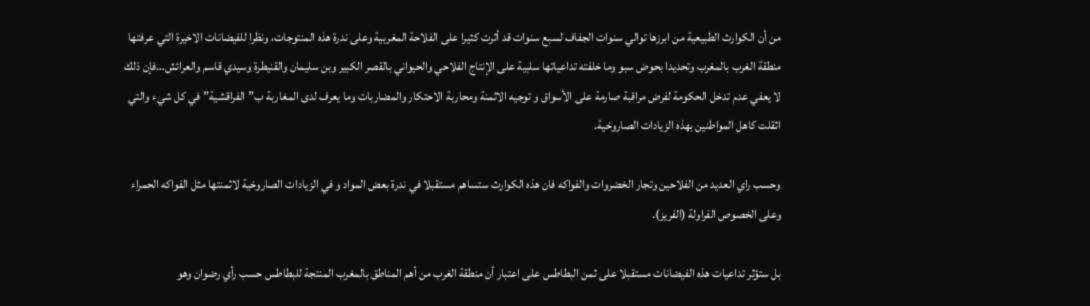من أن الكوارث الطبيعية من ابرزها توالي سنوات الجفاف لسبع سنوات قد أثرت كثيرا على الفلاحة المغربية وعلى ندرة هذه المنتوجات، ونظرا للفيضانات الاخيرة التي عرفتها منطقة الغرب بالمغرب وتحديدا بحوض سبو وما خلفته تداعياتها سلبية على الإنتاج الفلاحي والحيواني بالقصر الكبير وبن سليمان والقنيطرة وسيدي قاسم والعرائش…فإن ذلك لا يعفي عدم تدخل الحكومة لفرض مراقبة صارمة على الأسواق و توجيه الاثمنة ومحاربة الاحتكار والمضاربات وما يعرف لدى المغاربة ب”الفراقشية”في كل شيء والتي اثقلت كاهل المواطنين بهذه الزيادات الصاروخية.

وحسب راي العديد من الفلاحين وتجار الخضروات والفواكه فان هذه الكوارث ستساهم مستقبلا في ندرة بعض المواد و في الزيادات الصاروخية لاثمنتها مثل الفواكه الحمراء وعلى الخصوص الفراولة (الفريز).

بل ستؤثر تداعيات هذه الفيضانات مستقبلا على ثمن البطاطس على اعتبار أن منطقة الغرب من أهم المناطق بالمغرب المنتجة للبطاطس حسب رأي رضوان وهو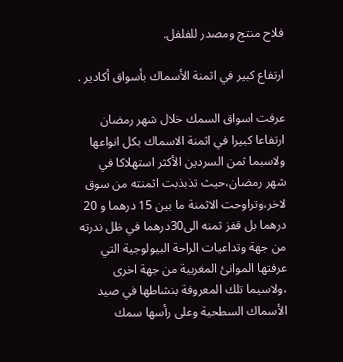فلاح منتج ومصدر للفلفل.

ارتفاع كبير في اثمنة الأسماك بأسواق أكادير .

عرفت اسواق السمك خلال شهر رمضان ارتفاعا كبيرا في اثمنة الاسماك بكل انواعها ولاسبما ثمن السردين الأكثر استهلاكا في شهر رمضان،حيث تذبذبت اثمنته من سوق لاخر،وتراوحت الاثمنة ما بين 15 درهما و 20 درهما بل قفز ثمنه الى30درهما في ظل ندرته من جهة وتداعيات الراحة البيولوجية التي عرفتها الموانئ المغربية من جهة اخرى ،ولاسيما تلك المعروفة بنشاطها في صيد الأسماك السطحية وعلى رأسها سمك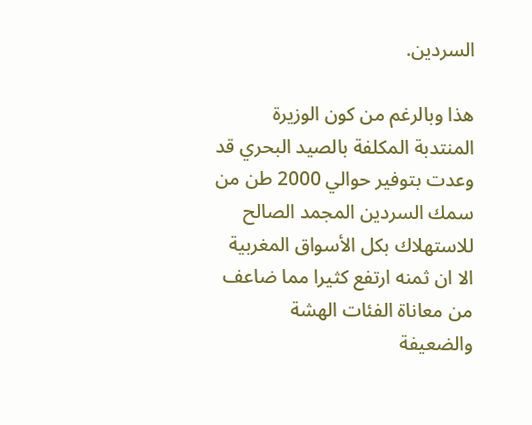السردين.

هذا وبالرغم من كون الوزيرة المنتدبة المكلفة بالصيد البحري قد وعدت بتوفير حوالي 2000 طن من سمك السردين المجمد الصالح للاستهلاك بكل الأسواق المغربية الا ان ثمنه ارتفع كثيرا مما ضاعف من معاناة الفئات الهشة والضعيفة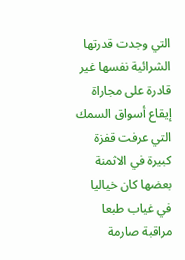التي وجدت قدرتها الشرائية نفسها غير قادرة على مجاراة إيقاع أسواق السمك التي عرفت قفزة كبيرة في الاثمنة بعضها كان خياليا في غياب طبعا مراقبة صارمة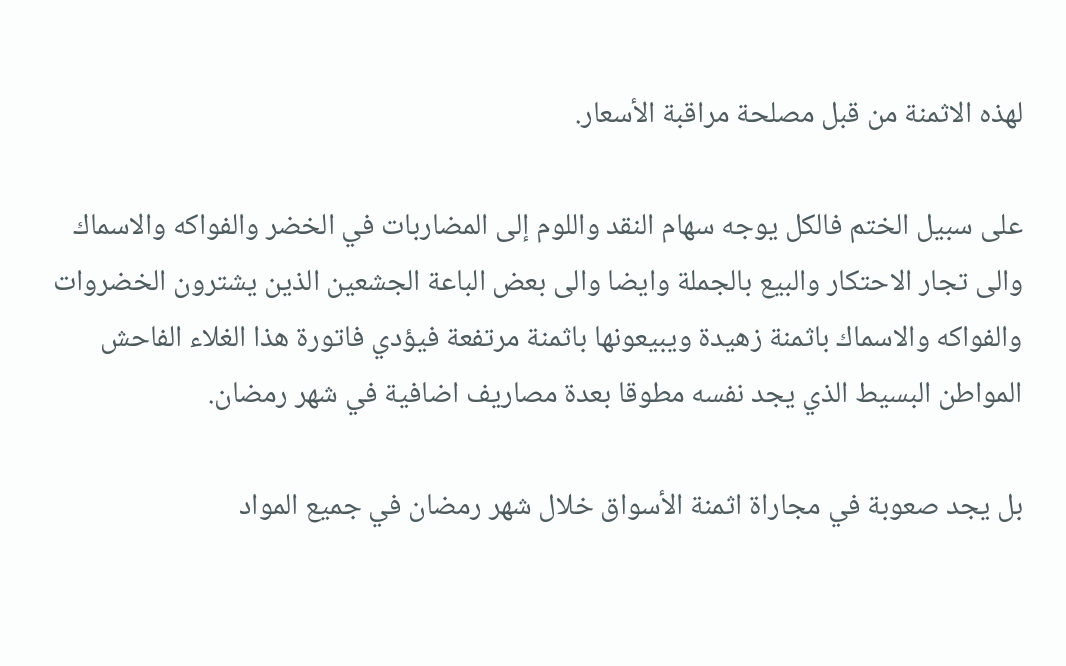لهذه الاثمنة من قبل مصلحة مراقبة الأسعار.

على سبيل الختم فالكل يوجه سهام النقد واللوم إلى المضاربات في الخضر والفواكه والاسماك والى تجار الاحتكار والبيع بالجملة وايضا والى بعض الباعة الجشعين الذين يشترون الخضروات والفواكه والاسماك باثمنة زهيدة ويبيعونها باثمنة مرتفعة فيؤدي فاتورة هذا الغلاء الفاحش المواطن البسيط الذي يجد نفسه مطوقا بعدة مصاريف اضافية في شهر رمضان.

بل يجد صعوبة في مجاراة اثمنة الأسواق خلال شهر رمضان في جميع المواد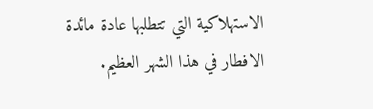الاستهلاكية التي تتطلبها عادة مائدة الافطار في هذا الشهر العظيم.